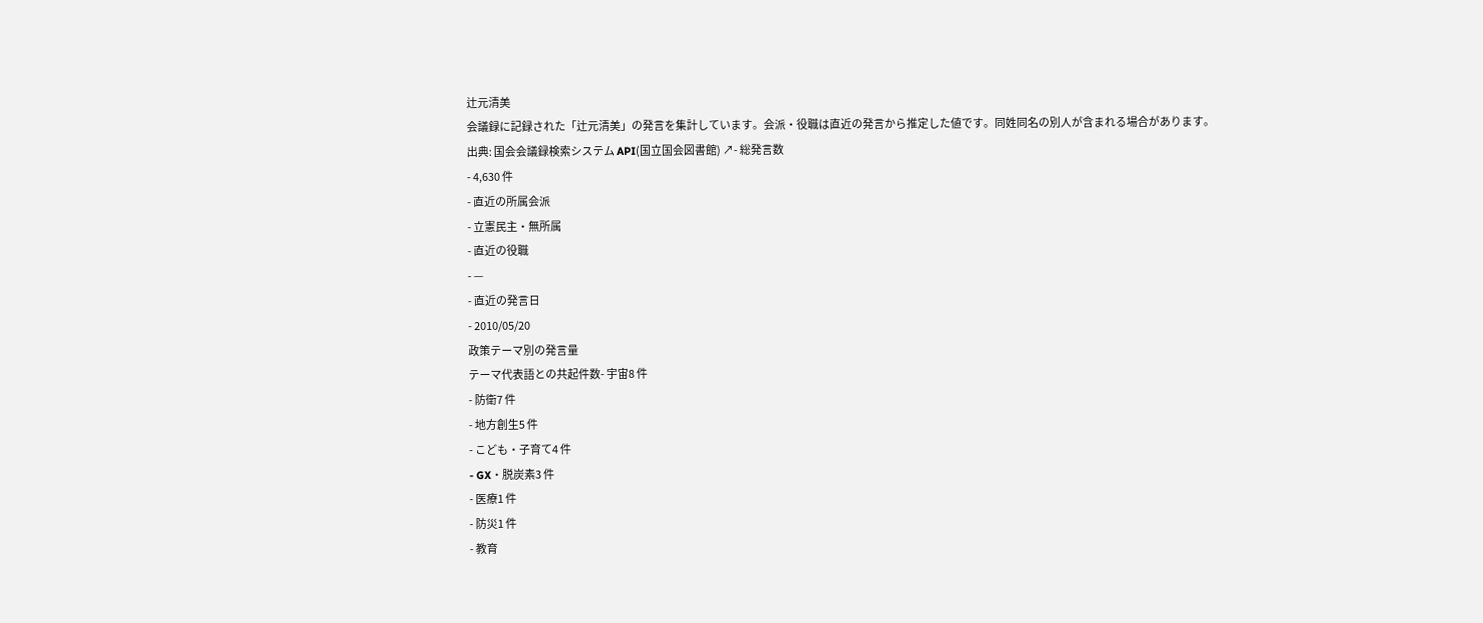辻元清美
会議録に記録された「辻元清美」の発言を集計しています。会派・役職は直近の発言から推定した値です。同姓同名の別人が含まれる場合があります。
出典: 国会会議録検索システム API(国立国会図書館) ↗- 総発言数
- 4,630 件
- 直近の所属会派
- 立憲民主・無所属
- 直近の役職
- —
- 直近の発言日
- 2010/05/20
政策テーマ別の発言量
テーマ代表語との共起件数- 宇宙8 件
- 防衛7 件
- 地方創生5 件
- こども・子育て4 件
- GX・脱炭素3 件
- 医療1 件
- 防災1 件
- 教育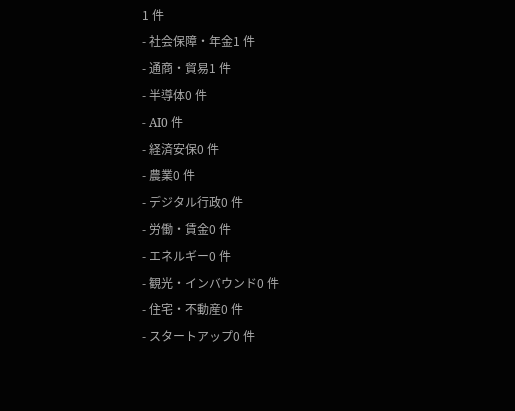1 件
- 社会保障・年金1 件
- 通商・貿易1 件
- 半導体0 件
- AI0 件
- 経済安保0 件
- 農業0 件
- デジタル行政0 件
- 労働・賃金0 件
- エネルギー0 件
- 観光・インバウンド0 件
- 住宅・不動産0 件
- スタートアップ0 件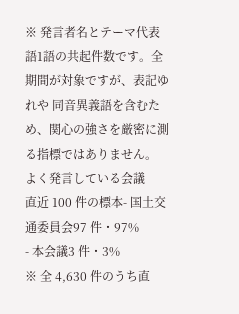※ 発言者名とテーマ代表語1語の共起件数です。全期間が対象ですが、表記ゆれや 同音異義語を含むため、関心の強さを厳密に測る指標ではありません。
よく発言している会議
直近 100 件の標本- 国土交通委員会97 件・97%
- 本会議3 件・3%
※ 全 4,630 件のうち直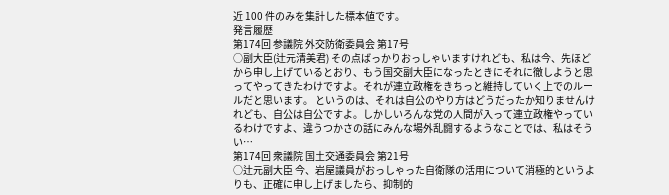近 100 件のみを集計した標本値です。
発言履歴
第174回 参議院 外交防衛委員会 第17号
○副大臣(辻元清美君) その点ばっかりおっしゃいますけれども、私は今、先ほどから申し上げているとおり、もう国交副大臣になったときにそれに徹しようと思ってやってきたわけですよ。それが連立政権をきちっと維持していく上でのルールだと思います。 というのは、それは自公のやり方はどうだったか知りませんけれども、自公は自公ですよ。しかしいろんな党の人間が入って連立政権やっているわけですよ、違うつかさの話にみんな場外乱闘するようなことでは、私はそうい…
第174回 衆議院 国土交通委員会 第21号
○辻元副大臣 今、岩屋議員がおっしゃった自衛隊の活用について消極的というよりも、正確に申し上げましたら、抑制的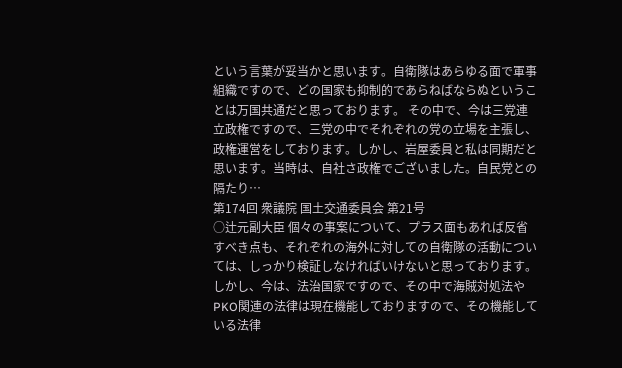という言葉が妥当かと思います。自衛隊はあらゆる面で軍事組織ですので、どの国家も抑制的であらねばならぬということは万国共通だと思っております。 その中で、今は三党連立政権ですので、三党の中でそれぞれの党の立場を主張し、政権運営をしております。しかし、岩屋委員と私は同期だと思います。当時は、自社さ政権でございました。自民党との隔たり…
第174回 衆議院 国土交通委員会 第21号
○辻元副大臣 個々の事案について、プラス面もあれば反省すべき点も、それぞれの海外に対しての自衛隊の活動については、しっかり検証しなければいけないと思っております。 しかし、今は、法治国家ですので、その中で海賊対処法やPKO関連の法律は現在機能しておりますので、その機能している法律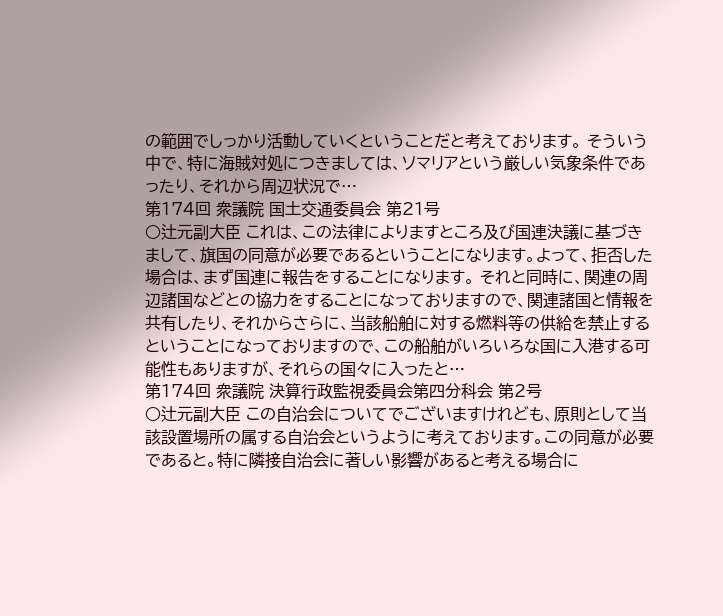の範囲でしっかり活動していくということだと考えております。 そういう中で、特に海賊対処につきましては、ソマリアという厳しい気象条件であったり、それから周辺状況で…
第174回 衆議院 国土交通委員会 第21号
○辻元副大臣 これは、この法律によりますところ及び国連決議に基づきまして、旗国の同意が必要であるということになります。よって、拒否した場合は、まず国連に報告をすることになります。 それと同時に、関連の周辺諸国などとの協力をすることになっておりますので、関連諸国と情報を共有したり、それからさらに、当該船舶に対する燃料等の供給を禁止するということになっておりますので、この船舶がいろいろな国に入港する可能性もありますが、それらの国々に入ったと…
第174回 衆議院 決算行政監視委員会第四分科会 第2号
○辻元副大臣 この自治会についてでございますけれども、原則として当該設置場所の属する自治会というように考えております。この同意が必要であると。特に隣接自治会に著しい影響があると考える場合に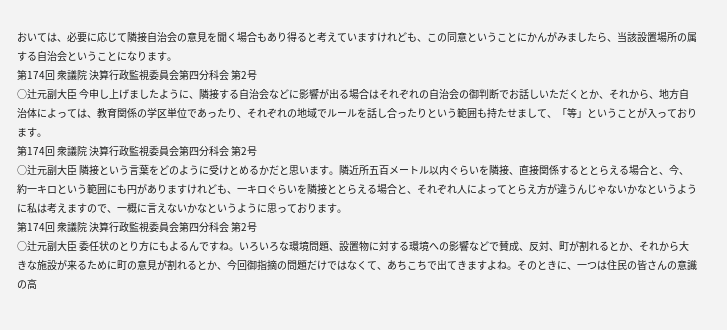おいては、必要に応じて隣接自治会の意見を聞く場合もあり得ると考えていますけれども、この同意ということにかんがみましたら、当該設置場所の属する自治会ということになります。
第174回 衆議院 決算行政監視委員会第四分科会 第2号
○辻元副大臣 今申し上げましたように、隣接する自治会などに影響が出る場合はそれぞれの自治会の御判断でお話しいただくとか、それから、地方自治体によっては、教育関係の学区単位であったり、それぞれの地域でルールを話し合ったりという範囲も持たせまして、「等」ということが入っております。
第174回 衆議院 決算行政監視委員会第四分科会 第2号
○辻元副大臣 隣接という言葉をどのように受けとめるかだと思います。隣近所五百メートル以内ぐらいを隣接、直接関係するととらえる場合と、今、約一キロという範囲にも円がありますけれども、一キロぐらいを隣接ととらえる場合と、それぞれ人によってとらえ方が違うんじゃないかなというように私は考えますので、一概に言えないかなというように思っております。
第174回 衆議院 決算行政監視委員会第四分科会 第2号
○辻元副大臣 委任状のとり方にもよるんですね。いろいろな環境問題、設置物に対する環境への影響などで賛成、反対、町が割れるとか、それから大きな施設が来るために町の意見が割れるとか、今回御指摘の問題だけではなくて、あちこちで出てきますよね。そのときに、一つは住民の皆さんの意識の高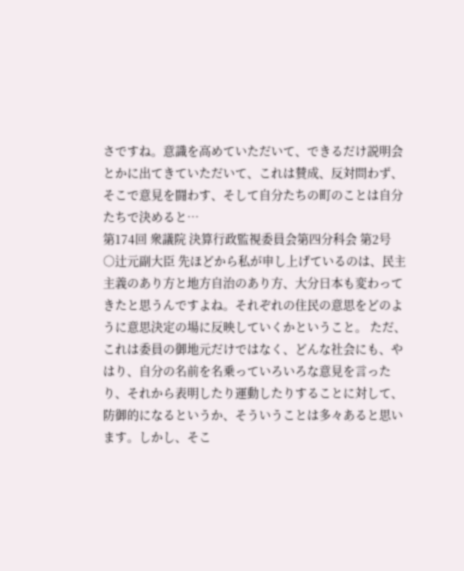さですね。意識を高めていただいて、できるだけ説明会とかに出てきていただいて、これは賛成、反対問わず、そこで意見を闘わす、そして自分たちの町のことは自分たちで決めると…
第174回 衆議院 決算行政監視委員会第四分科会 第2号
○辻元副大臣 先ほどから私が申し上げているのは、民主主義のあり方と地方自治のあり方、大分日本も変わってきたと思うんですよね。それぞれの住民の意思をどのように意思決定の場に反映していくかということ。 ただ、これは委員の御地元だけではなく、どんな社会にも、やはり、自分の名前を名乗っていろいろな意見を言ったり、それから表明したり運動したりすることに対して、防御的になるというか、そういうことは多々あると思います。しかし、そこ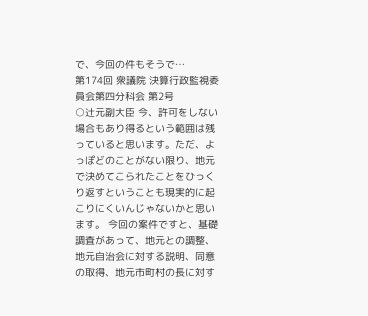で、今回の件もそうで…
第174回 衆議院 決算行政監視委員会第四分科会 第2号
○辻元副大臣 今、許可をしない場合もあり得るという範囲は残っていると思います。ただ、よっぽどのことがない限り、地元で決めてこられたことをひっくり返すということも現実的に起こりにくいんじゃないかと思います。 今回の案件ですと、基礎調査があって、地元との調整、地元自治会に対する説明、同意の取得、地元市町村の長に対す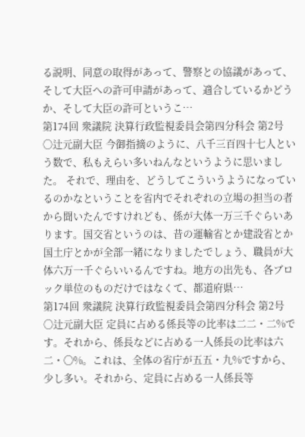る説明、同意の取得があって、警察との協議があって、そして大臣への許可申請があって、適合しているかどうか、そして大臣の許可というこ…
第174回 衆議院 決算行政監視委員会第四分科会 第2号
○辻元副大臣 今御指摘のように、八千三百四十七人という数で、私もえらい多いねんなというように思いました。 それで、理由を、どうしてこういうようになっているのかなということを省内でそれぞれの立場の担当の者から聞いたんですけれども、係が大体一万三千ぐらいあります。国交省というのは、昔の運輸省とか建設省とか国土庁とかが全部一緒になりましたでしょう、職員が大体六万一千ぐらいいるんですね。地方の出先も、各ブロック単位のものだけではなくて、都道府県…
第174回 衆議院 決算行政監視委員会第四分科会 第2号
○辻元副大臣 定員に占める係長等の比率は二二・二%です。それから、係長などに占める一人係長の比率は六二・〇%。これは、全体の省庁が五五・九%ですから、少し多い。それから、定員に占める一人係長等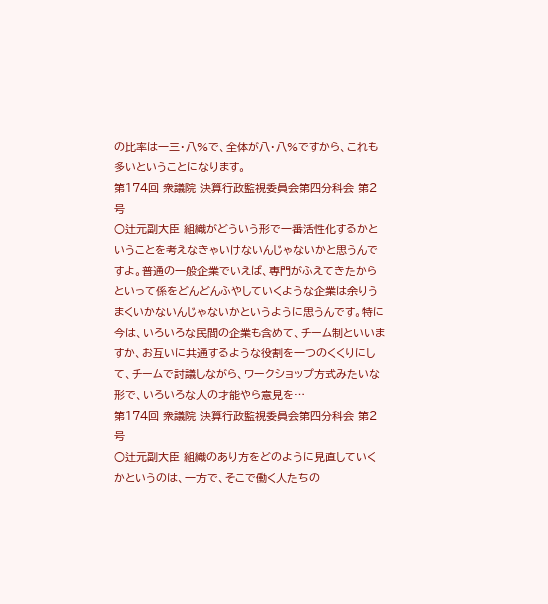の比率は一三・八%で、全体が八・八%ですから、これも多いということになります。
第174回 衆議院 決算行政監視委員会第四分科会 第2号
○辻元副大臣 組織がどういう形で一番活性化するかということを考えなきゃいけないんじゃないかと思うんですよ。普通の一般企業でいえば、専門がふえてきたからといって係をどんどんふやしていくような企業は余りうまくいかないんじゃないかというように思うんです。特に今は、いろいろな民間の企業も含めて、チーム制といいますか、お互いに共通するような役割を一つのくくりにして、チームで討議しながら、ワークショップ方式みたいな形で、いろいろな人の才能やら意見を…
第174回 衆議院 決算行政監視委員会第四分科会 第2号
○辻元副大臣 組織のあり方をどのように見直していくかというのは、一方で、そこで働く人たちの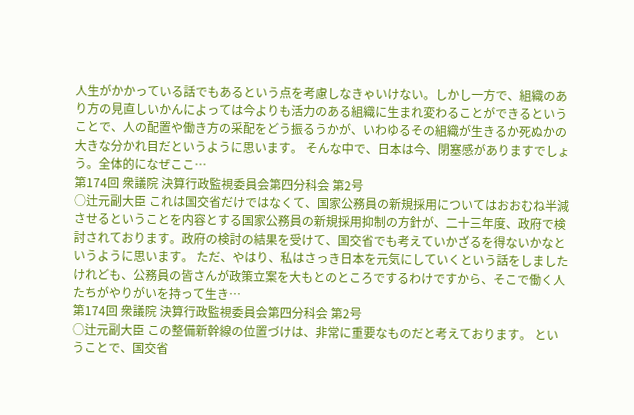人生がかかっている話でもあるという点を考慮しなきゃいけない。しかし一方で、組織のあり方の見直しいかんによっては今よりも活力のある組織に生まれ変わることができるということで、人の配置や働き方の采配をどう振るうかが、いわゆるその組織が生きるか死ぬかの大きな分かれ目だというように思います。 そんな中で、日本は今、閉塞感がありますでしょう。全体的になぜここ…
第174回 衆議院 決算行政監視委員会第四分科会 第2号
○辻元副大臣 これは国交省だけではなくて、国家公務員の新規採用についてはおおむね半減させるということを内容とする国家公務員の新規採用抑制の方針が、二十三年度、政府で検討されております。政府の検討の結果を受けて、国交省でも考えていかざるを得ないかなというように思います。 ただ、やはり、私はさっき日本を元気にしていくという話をしましたけれども、公務員の皆さんが政策立案を大もとのところでするわけですから、そこで働く人たちがやりがいを持って生き…
第174回 衆議院 決算行政監視委員会第四分科会 第2号
○辻元副大臣 この整備新幹線の位置づけは、非常に重要なものだと考えております。 ということで、国交省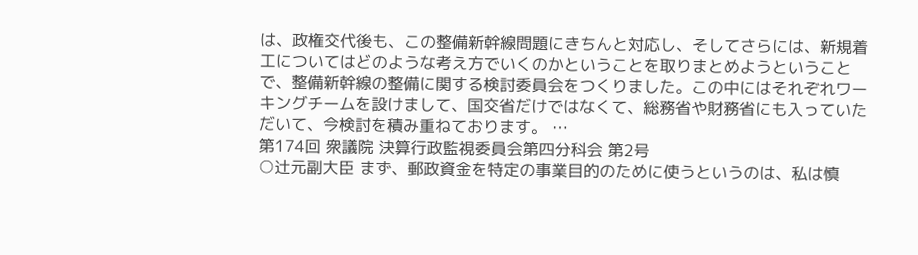は、政権交代後も、この整備新幹線問題にきちんと対応し、そしてさらには、新規着工についてはどのような考え方でいくのかということを取りまとめようということで、整備新幹線の整備に関する検討委員会をつくりました。この中にはそれぞれワーキングチームを設けまして、国交省だけではなくて、総務省や財務省にも入っていただいて、今検討を積み重ねております。 …
第174回 衆議院 決算行政監視委員会第四分科会 第2号
○辻元副大臣 まず、郵政資金を特定の事業目的のために使うというのは、私は慎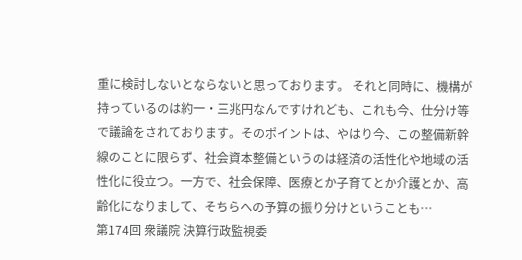重に検討しないとならないと思っております。 それと同時に、機構が持っているのは約一・三兆円なんですけれども、これも今、仕分け等で議論をされております。そのポイントは、やはり今、この整備新幹線のことに限らず、社会資本整備というのは経済の活性化や地域の活性化に役立つ。一方で、社会保障、医療とか子育てとか介護とか、高齢化になりまして、そちらへの予算の振り分けということも…
第174回 衆議院 決算行政監視委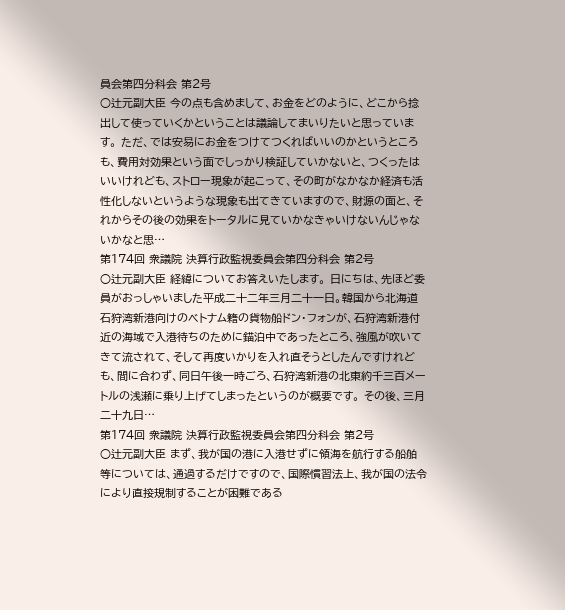員会第四分科会 第2号
○辻元副大臣 今の点も含めまして、お金をどのように、どこから捻出して使っていくかということは議論してまいりたいと思っています。 ただ、では安易にお金をつけてつくればいいのかというところも、費用対効果という面でしっかり検証していかないと、つくったはいいけれども、ストロー現象が起こって、その町がなかなか経済も活性化しないというような現象も出てきていますので、財源の面と、それからその後の効果をトータルに見ていかなきゃいけないんじゃないかなと思…
第174回 衆議院 決算行政監視委員会第四分科会 第2号
○辻元副大臣 経緯についてお答えいたします。 日にちは、先ほど委員がおっしゃいました平成二十二年三月二十一日。韓国から北海道石狩湾新港向けのベトナム籍の貨物船ドン・フォンが、石狩湾新港付近の海域で入港待ちのために錨泊中であったところ、強風が吹いてきて流されて、そして再度いかりを入れ直そうとしたんですけれども、間に合わず、同日午後一時ごろ、石狩湾新港の北東約千三百メートルの浅瀬に乗り上げてしまったというのが概要です。 その後、三月二十九日…
第174回 衆議院 決算行政監視委員会第四分科会 第2号
○辻元副大臣 まず、我が国の港に入港せずに領海を航行する船舶等については、通過するだけですので、国際慣習法上、我が国の法令により直接規制することが困難である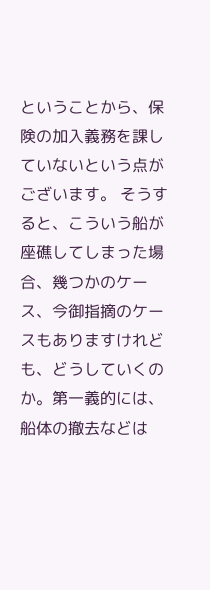ということから、保険の加入義務を課していないという点がございます。 そうすると、こういう船が座礁してしまった場合、幾つかのケース、今御指摘のケースもありますけれども、どうしていくのか。第一義的には、船体の撤去などは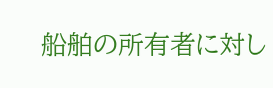船舶の所有者に対し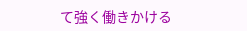て強く働きかける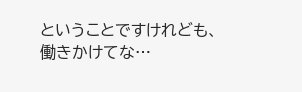ということですけれども、働きかけてな…